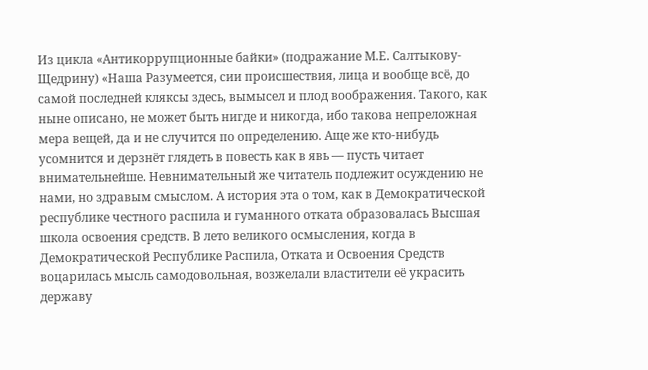Из цикла «Антикоррупционные байки» (подражание М.Е. Салтыкову-Щедрину) «Наша Разумеется, сии происшествия, лица и вообще всё, до самой последней кляксы здесь, вымысел и плод воображения. Такого, как ныне описано, не может быть нигде и никогда, ибо такова непреложная мера вещей, да и не случится по определению. Аще же кто-нибудь усомнится и дерзнёт глядеть в повесть как в явь — пусть читает внимательнейше. Невнимательный же читатель подлежит осуждению не нами, но здравым смыслом. А история эта о том, как в Демократической республике честного распила и гуманного отката образовалась Высшая школа освоения средств. В лето великого осмысления, когда в Демократической Республике Распила, Отката и Освоения Средств воцарилась мысль самодовольная, возжелали властители её украсить державу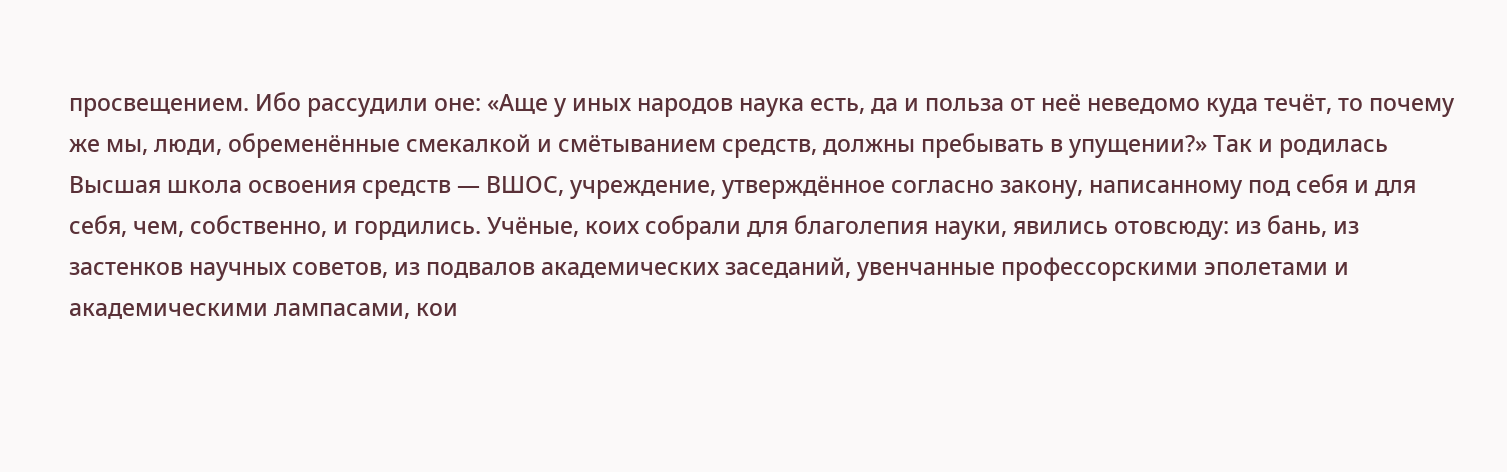просвещением. Ибо рассудили оне: «Аще у иных народов наука есть, да и польза от неё неведомо куда течёт, то почему же мы, люди, обременённые смекалкой и смётыванием средств, должны пребывать в упущении?» Так и родилась Высшая школа освоения средств — ВШОС, учреждение, утверждённое согласно закону, написанному под себя и для себя, чем, собственно, и гордились. Учёные, коих собрали для благолепия науки, явились отовсюду: из бань, из застенков научных советов, из подвалов академических заседаний, увенчанные профессорскими эполетами и академическими лампасами, кои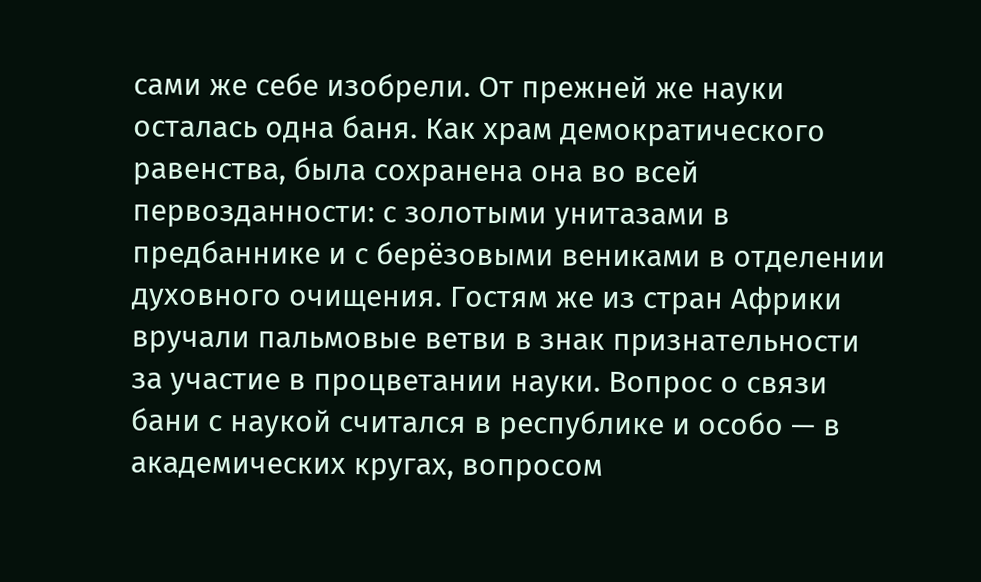сами же себе изобрели. От прежней же науки осталась одна баня. Как храм демократического равенства, была сохранена она во всей первозданности: с золотыми унитазами в предбаннике и с берёзовыми вениками в отделении духовного очищения. Гостям же из стран Африки вручали пальмовые ветви в знак признательности за участие в процветании науки. Вопрос о связи бани с наукой считался в республике и особо — в академических кругах, вопросом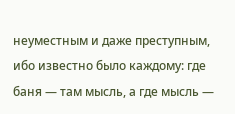неуместным и даже преступным, ибо известно было каждому: где баня — там мысль, а где мысль —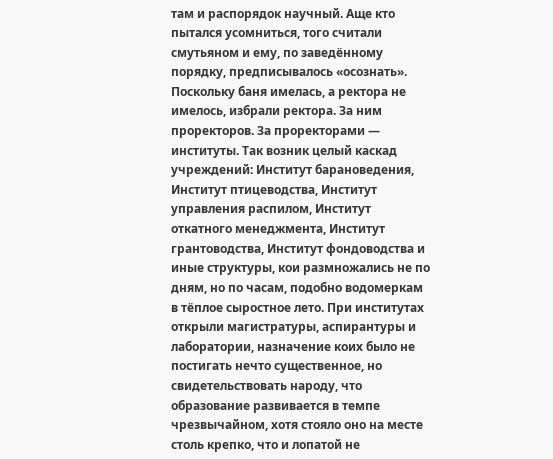там и распорядок научный. Аще кто пытался усомниться, того считали смутьяном и ему, по заведённому порядку, предписывалось «осознать». Поскольку баня имелась, а ректора не имелось, избрали ректора. За ним проректоров. За проректорами — институты. Так возник целый каскад учреждений: Институт барановедения, Институт птицеводства, Институт управления распилом, Институт откатного менеджмента, Институт грантоводства, Институт фондоводства и иные структуры, кои размножались не по дням, но по часам, подобно водомеркам в тёплое сыростное лето. При институтах открыли магистратуры, аспирантуры и лаборатории, назначение коих было не постигать нечто существенное, но свидетельствовать народу, что образование развивается в темпе чрезвычайном, хотя стояло оно на месте столь крепко, что и лопатой не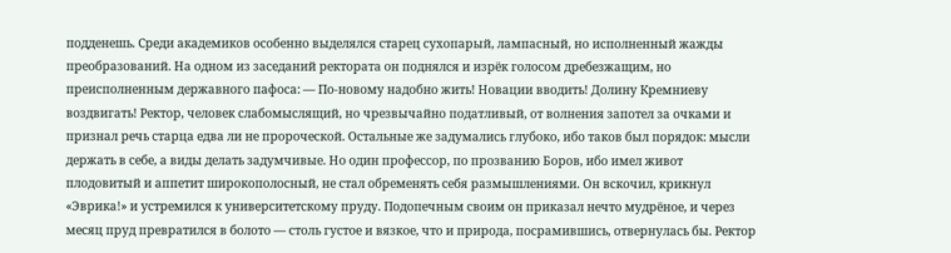подденешь. Среди академиков особенно выделялся старец сухопарый, лампасный, но исполненный жажды преобразований. На одном из заседаний ректората он поднялся и изрёк голосом дребезжащим, но преисполненным державного пафоса: — По-новому надобно жить! Новации вводить! Долину Кремниеву воздвигать! Ректор, человек слабомыслящий, но чрезвычайно податливый, от волнения запотел за очками и признал речь старца едва ли не пророческой. Остальные же задумались глубоко, ибо таков был порядок: мысли держать в себе, а виды делать задумчивые. Но один профессор, по прозванию Боров, ибо имел живот плодовитый и аппетит широкополосный, не стал обременять себя размышлениями. Он вскочил, крикнул «Эврика!» и устремился к университетскому пруду. Подопечным своим он приказал нечто мудрёное, и через месяц пруд превратился в болото — столь густое и вязкое, что и природа, посрамившись, отвернулась бы. Ректор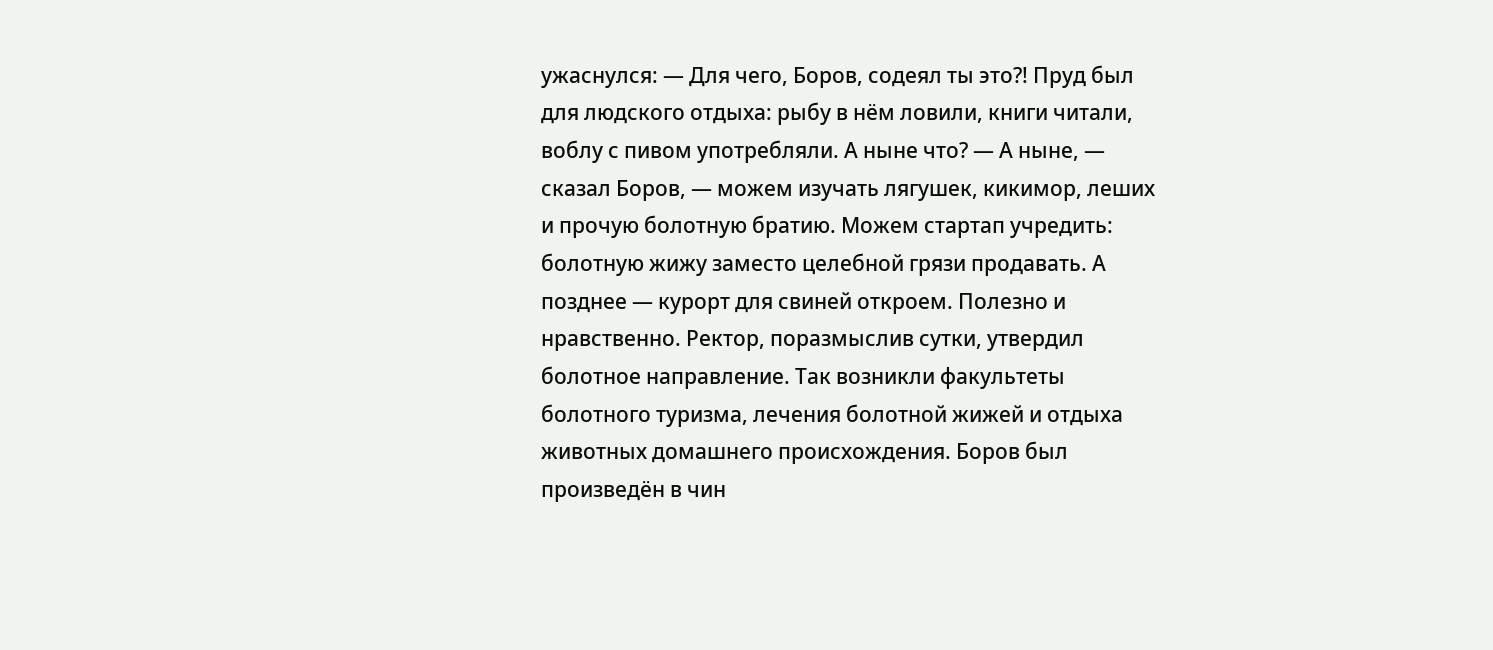ужаснулся: — Для чего, Боров, содеял ты это?! Пруд был для людского отдыха: рыбу в нём ловили, книги читали, воблу с пивом употребляли. А ныне что? — А ныне, — сказал Боров, — можем изучать лягушек, кикимор, леших и прочую болотную братию. Можем стартап учредить: болотную жижу заместо целебной грязи продавать. А позднее — курорт для свиней откроем. Полезно и нравственно. Ректор, поразмыслив сутки, утвердил болотное направление. Так возникли факультеты болотного туризма, лечения болотной жижей и отдыха животных домашнего происхождения. Боров был произведён в чин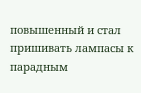повышенный и стал пришивать лампасы к парадным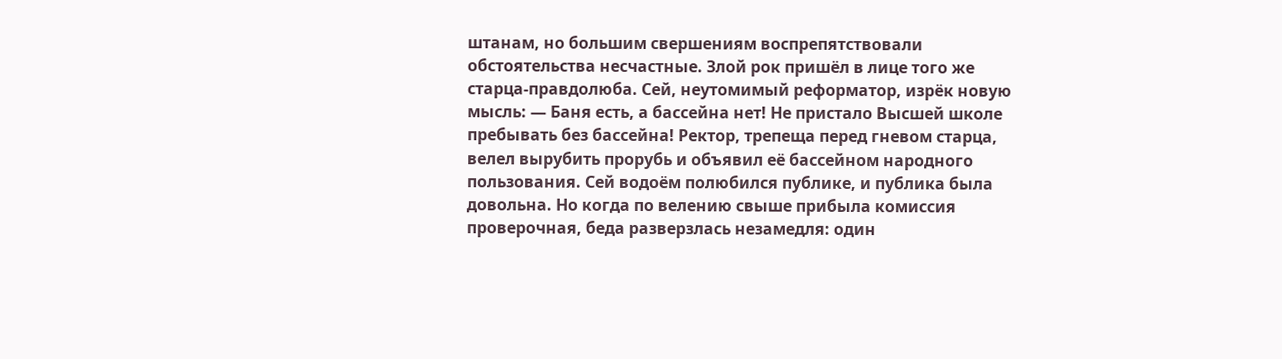штанам, но большим свершениям воспрепятствовали обстоятельства несчастные. Злой рок пришёл в лице того же старца-правдолюба. Сей, неутомимый реформатор, изрёк новую мысль: — Баня есть, а бассейна нет! Не пристало Высшей школе пребывать без бассейна! Ректор, трепеща перед гневом старца, велел вырубить прорубь и объявил её бассейном народного пользования. Сей водоём полюбился публике, и публика была довольна. Но когда по велению свыше прибыла комиссия проверочная, беда разверзлась незамедля: один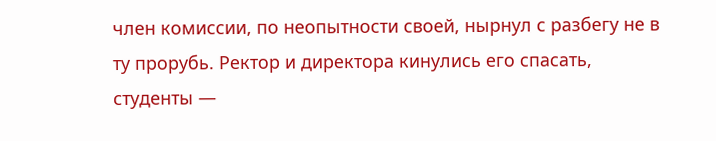член комиссии, по неопытности своей, нырнул с разбегу не в ту прорубь. Ректор и директора кинулись его спасать, студенты —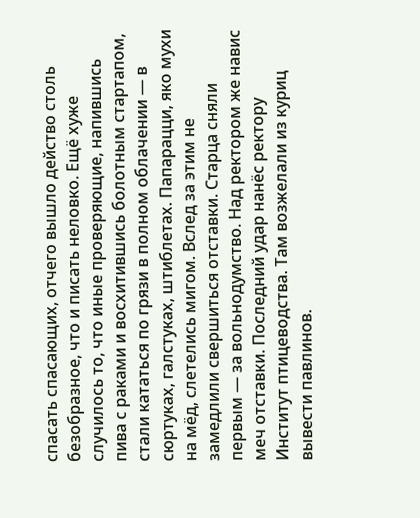спасать спасающих, отчего вышло действо столь безобразное, что и писать неловко. Ещё хуже случилось то, что иные проверяющие, напившись пива с раками и восхитившись болотным стартапом, стали кататься по грязи в полном облачении — в сюртуках, галстуках, штиблетах. Папарацци, яко мухи на мёд, слетелись мигом. Вслед за этим не замедлили свершиться отставки. Старца сняли первым — за вольнодумство. Над ректором же навис меч отставки. Последний удар нанёс ректору Институт птицеводства. Там возжелали из куриц вывести павлинов.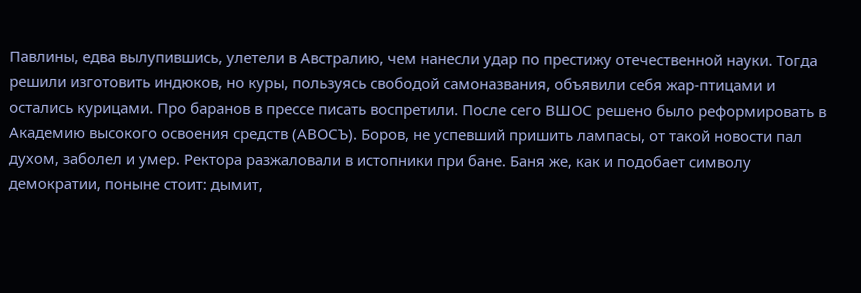Павлины, едва вылупившись, улетели в Австралию, чем нанесли удар по престижу отечественной науки. Тогда решили изготовить индюков, но куры, пользуясь свободой самоназвания, объявили себя жар-птицами и остались курицами. Про баранов в прессе писать воспретили. После сего ВШОС решено было реформировать в Академию высокого освоения средств (АВОСЪ). Боров, не успевший пришить лампасы, от такой новости пал духом, заболел и умер. Ректора разжаловали в истопники при бане. Баня же, как и подобает символу демократии, поныне стоит: дымит,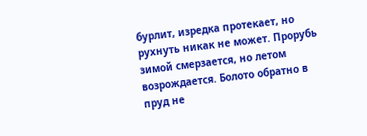бурлит, изредка протекает, но рухнуть никак не может. Прорубь зимой смерзается, но летом возрождается. Болото обратно в пруд не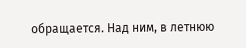обращается. Над ним, в летнюю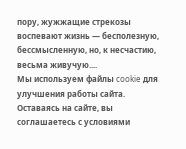пору, жужжащие стрекозы воспевают жизнь — бесполезную, бессмысленную, но, к несчастию, весьма живучую....
Мы используем файлы cookie для улучшения работы сайта. Оставаясь на сайте, вы соглашаетесь с условиями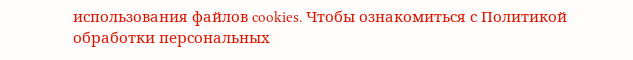использования файлов cookies. Чтобы ознакомиться с Политикой обработки персональных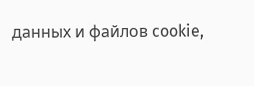данных и файлов cookie,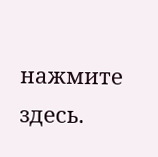нажмите здесь.